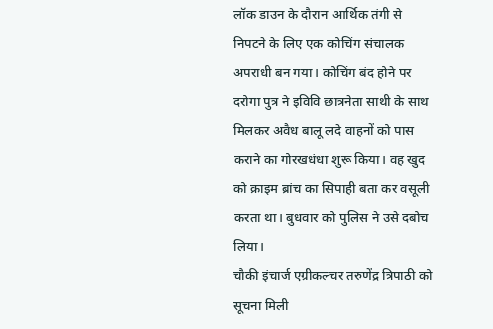लॉक डाउन के दौरान आर्थिक तंगी से निपटने के लिए एक कोचिंग संचालक अपराधी बन गया। कोचिंग बंद होने पर दरोगा पुत्र ने इविवि छात्रनेता साथी के साथ मिलकर अवैध बालू लदे वाहनों को पास कराने का गोरखधंधा शुरू किया। वह खुद को क्राइम ब्रांच का सिपाही बता कर वसूली करता था। बुधवार को पुलिस ने उसे दबोच लिया।
चौकी इंचार्ज एग्रीकल्चर तरुणेंद्र त्रिपाठी को सूचना मिली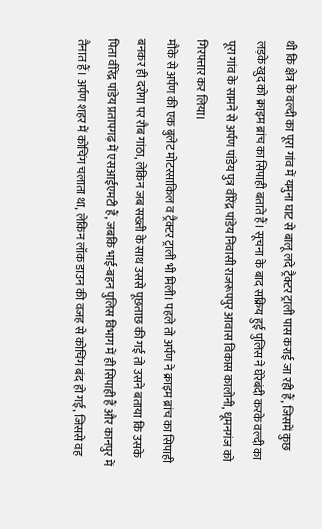थी कि क्षेत्र के वल्दी का पूरा गांव में यमुना घाट से बालू लदे ट्रैक्टर ट्राली पास कराई जा रही हैं, जिसमें कुछ लड़के खुद को क्राइम ब्रांच का सिपाही बताते हैं। सूचना के बाद सक्रिय हुई पुलिस ने घेरेबंदी करके वल्दी का पूरा गांव के सामने से अर्पण पांडेय पुत्र वीरेंद्र पांडेय निवासी राजरूपपुर आवास विकास कालोनी, धूमनगंज को गिरफ्तार कर लिया।
मौके से अर्पण की एक बुलेट मोटरसाकिल व ट्रैक्टर ट्राली भी मिली। पहले तो अर्पण ने क्राइम ब्रांच का सिपाही बनकर ही दरोगा पर रौब गांठा, लेकिन जब सख्ती के साथ उससे पूछताछ की गई तो उसने बताया कि उसके पिता वीरेंद्र पांडेय प्रतापगढ़ में एसआईएमटी हैं, जबकि भाई-बहन पुलिस विभाग में ही सिपाही हैं और कानपुर में तैनात हैं। अर्पण शहर में कोचिंग चलाता था, लेकिन लॉक डाउन की वजह से कोचिंग बंद हो गई, जिससे वह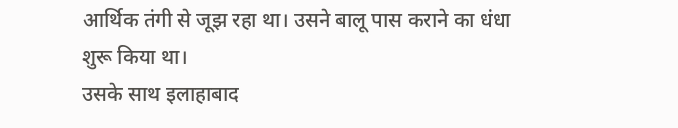आर्थिक तंगी से जूझ रहा था। उसने बालू पास कराने का धंधा शुरू किया था।
उसके साथ इलाहाबाद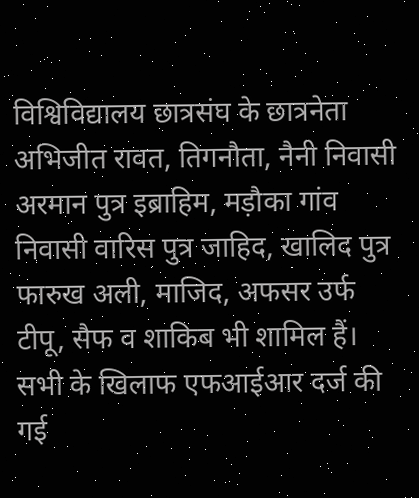विश्विविद्यालय छात्रसंघ के छात्रनेता अभिजीत रावत, तिगनौता, नैनी निवासी अरमान पुत्र इब्राहिम, मड़ौका गांव निवासी वारिस पुत्र जाहिद, खालिद पुत्र फारुख अली, माजिद, अफसर उर्फ टीपू, सैफ व शाकिब भी शामिल हैं। सभी के खिलाफ एफआईआर दर्ज की गई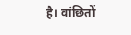है। वांछितों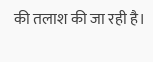की तलाश की जा रही है।